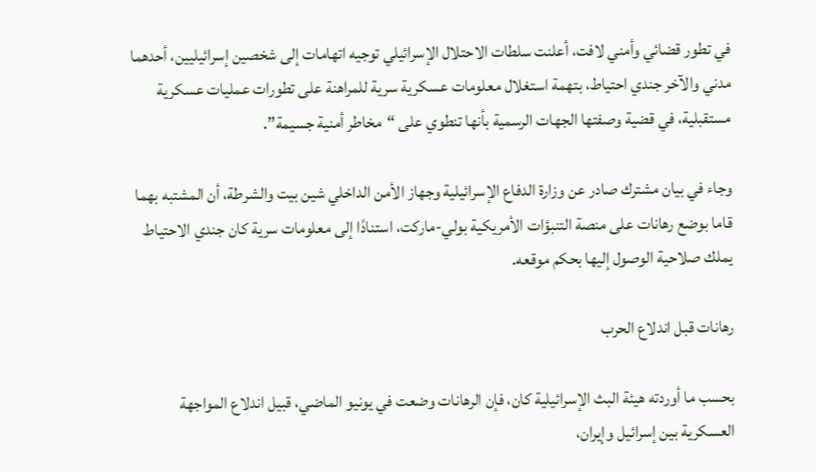في تطور قضائي وأمني لافت، أعلنت سلطات الاحتلال الإسرائيلي توجيه اتهامات إلى شخصين إسرائيليين، أحدهما مدني والآخر جندي احتياط، بتهمة استغلال معلومات عسكرية سرية للمراهنة على تطورات عمليات عسكرية مستقبلية، في قضية وصفتها الجهات الرسمية بأنها تنطوي على “مخاطر أمنية جسيمة”.

وجاء في بيان مشترك صادر عن وزارة الدفاع الإسرائيلية وجهاز الأمن الداخلي شين بيت والشرطة، أن المشتبه بهما قاما بوضع رهانات على منصة التنبؤات الأمريكية بولي-ماركت، استنادًا إلى معلومات سرية كان جندي الاحتياط يملك صلاحية الوصول إليها بحكم موقعه.

رهانات قبل اندلاع الحرب

بحسب ما أوردته هيئة البث الإسرائيلية كان، فإن الرهانات وضعت في يونيو الماضي، قبيل اندلاع المواجهة العسكرية بين إسرائيل وإيران،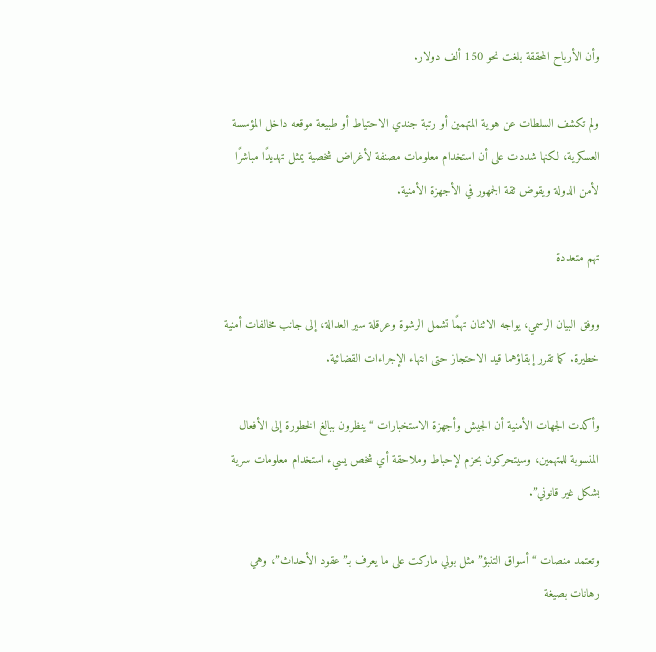وأن الأرباح المحققة بلغت نحو 150 ألف دولار.

ولم تكشف السلطات عن هوية المتهمين أو رتبة جندي الاحتياط أو طبيعة موقعه داخل المؤسسة العسكرية، لكنها شددت على أن استخدام معلومات مصنفة لأغراض شخصية يمثل تهديدًا مباشرًا لأمن الدولة ويقوض ثقة الجمهور في الأجهزة الأمنية.

تهم متعددة

ووفق البيان الرسمي، يواجه الاثنان تهمًا تشمل الرشوة وعرقلة سير العدالة، إلى جانب مخالفات أمنية خطيرة. كما تقرر إبقاؤهما قيد الاحتجاز حتى انتهاء الإجراءات القضائية.

وأكدت الجهات الأمنية أن الجيش وأجهزة الاستخبارات “ينظرون ببالغ الخطورة إلى الأفعال المنسوبة للمتهمين، وسيتحركون بحزم لإحباط وملاحقة أي شخص يسيء استخدام معلومات سرية بشكل غير قانوني”.

وتعتمد منصات “أسواق التنبؤ” مثل بولي ماركت على ما يعرف بـ”عقود الأحداث”، وهي رهانات بصيغة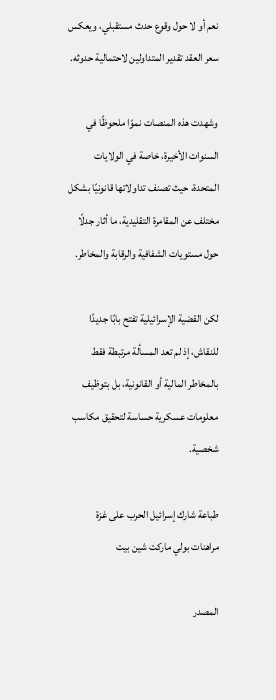نعم أو لا حول وقوع حدث مستقبلي، ويعكس سعر العقد تقدير المتداولين لاحتمالية حدوثه.

وشهدت هذه المنصات نموًا ملحوظًا في السنوات الأخيرة، خاصة في الولايات المتحدة، حيث تصنف تداولاتها قانونيًا بشكل مختلف عن المقامرة التقليدية، ما أثار جدلًا حول مستويات الشفافية والرقابة والمخاطر.

لكن القضية الإسرائيلية تفتح بابًا جديدًا للنقاش، إذ لم تعد المسألة مرتبطة فقط بالمخاطر المالية أو القانونية، بل بتوظيف معلومات عسكرية حساسة لتحقيق مكاسب شخصية.

طباعة شارك إسرائيل الحرب على غزة مراهنات بولي ماركت شين بيت

المصدر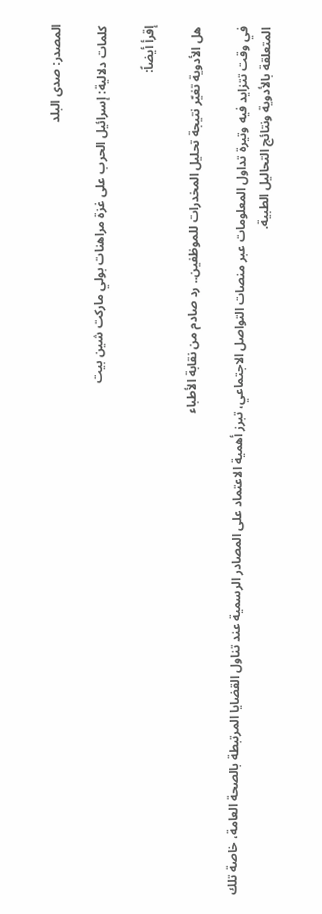المصدر: صدى البلد

كلمات دلالية: إسرائيل الحرب على غزة مراهنات بولي ماركت شين بيت

إقرأ أيضاً:

هل الأدوية تغيّر نتيجة تحليل المخدرات للموظفين.. رد صادم من نقابة الأطباء

في وقت تتزايد فيه وتيرة تداول المعلومات عبر منصات التواصل الاجتماعي، تبرز أهمية الاعتماد على المصادر الرسمية عند تناول القضايا المرتبطة بالصحة العامة، خاصة تلك المتعلقة بالأدوية ونتائج التحاليل الطبية.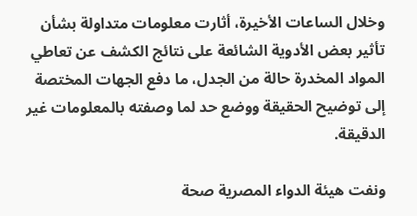وخلال الساعات الأخيرة، أثارت معلومات متداولة بشأن تأثير بعض الأدوية الشائعة على نتائج الكشف عن تعاطي المواد المخدرة حالة من الجدل، ما دفع الجهات المختصة إلى توضيح الحقيقة ووضع حد لما وصفته بالمعلومات غير الدقيقة.

ونفت هيئة الدواء المصرية صحة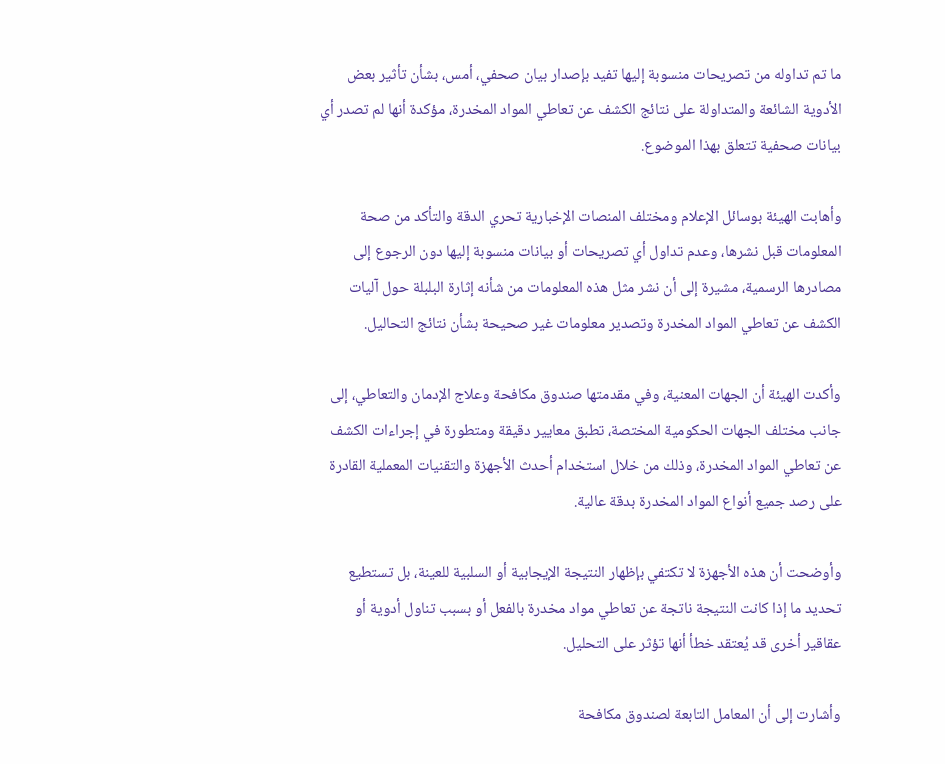ما تم تداوله من تصريحات منسوبة إليها تفيد بإصدار بيان صحفي، أمس، بشأن تأثير بعض الأدوية الشائعة والمتداولة على نتائج الكشف عن تعاطي المواد المخدرة، مؤكدة أنها لم تصدر أي بيانات صحفية تتعلق بهذا الموضوع.

وأهابت الهيئة بوسائل الإعلام ومختلف المنصات الإخبارية تحري الدقة والتأكد من صحة المعلومات قبل نشرها، وعدم تداول أي تصريحات أو بيانات منسوبة إليها دون الرجوع إلى مصادرها الرسمية، مشيرة إلى أن نشر مثل هذه المعلومات من شأنه إثارة البلبلة حول آليات الكشف عن تعاطي المواد المخدرة وتصدير معلومات غير صحيحة بشأن نتائج التحاليل.

وأكدت الهيئة أن الجهات المعنية، وفي مقدمتها صندوق مكافحة وعلاج الإدمان والتعاطي، إلى جانب مختلف الجهات الحكومية المختصة، تطبق معايير دقيقة ومتطورة في إجراءات الكشف عن تعاطي المواد المخدرة، وذلك من خلال استخدام أحدث الأجهزة والتقنيات المعملية القادرة على رصد جميع أنواع المواد المخدرة بدقة عالية.

وأوضحت أن هذه الأجهزة لا تكتفي بإظهار النتيجة الإيجابية أو السلبية للعينة، بل تستطيع تحديد ما إذا كانت النتيجة ناتجة عن تعاطي مواد مخدرة بالفعل أو بسبب تناول أدوية أو عقاقير أخرى قد يُعتقد خطأ أنها تؤثر على التحليل.

وأشارت إلى أن المعامل التابعة لصندوق مكافحة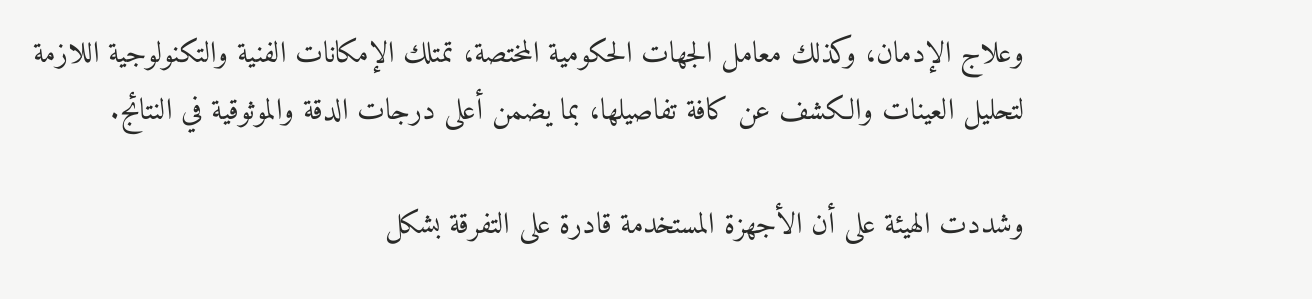وعلاج الإدمان، وكذلك معامل الجهات الحكومية المختصة، تمتلك الإمكانات الفنية والتكنولوجية اللازمة لتحليل العينات والكشف عن كافة تفاصيلها، بما يضمن أعلى درجات الدقة والموثوقية في النتائج.

وشددت الهيئة على أن الأجهزة المستخدمة قادرة على التفرقة بشكل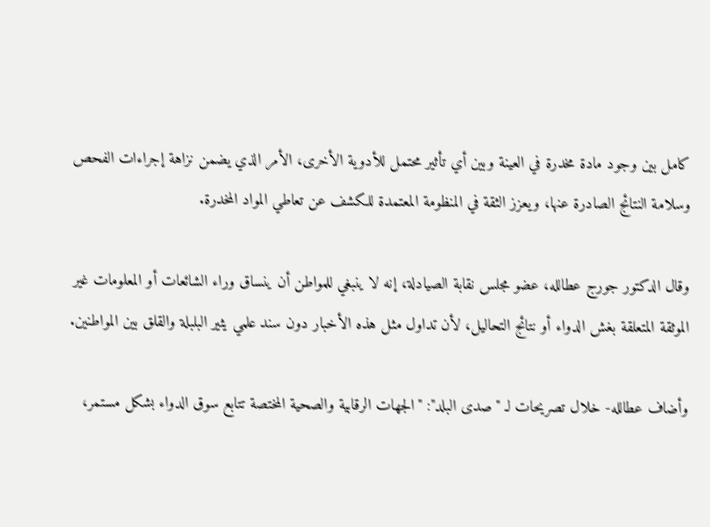كامل بين وجود مادة مخدرة في العينة وبين أي تأثير محتمل للأدوية الأخرى، الأمر الذي يضمن نزاهة إجراءات الفحص وسلامة النتائج الصادرة عنها، ويعزز الثقة في المنظومة المعتمدة للكشف عن تعاطي المواد المخدرة.

وقال الدكتور جورج عطالله، عضو مجلس نقابة الصيادلة، إنه لا ينبغي للمواطن أن ينساق وراء الشائعات أو المعلومات غير الموثقة المتعلقة بغش الدواء أو نتائج التحاليل، لأن تداول مثل هذه الأخبار دون سند علمي يثير البلبلة والقلق بين المواطنين.

وأضاف عطالله- خلال تصريحات لـ "صدى البلد": "الجهات الرقابية والصحية المختصة تتابع سوق الدواء بشكل مستمر،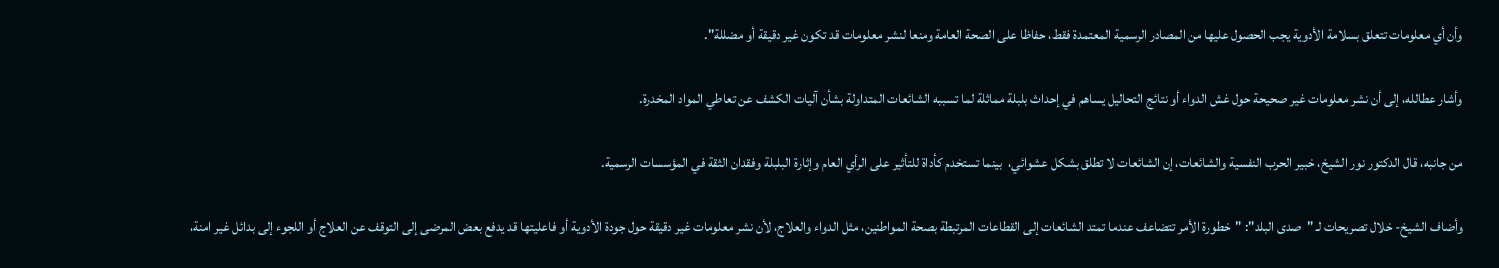وأن أي معلومات تتعلق بسلامة الأدوية يجب الحصول عليها من المصادر الرسمية المعتمدة فقط، حفاظا على الصحة العامة ومنعا لنشر معلومات قد تكون غير دقيقة أو مضللة".

وأشار عطالله، إلى أن نشر معلومات غير صحيحة حول غش الدواء أو نتائج التحاليل يساهم في إحداث بلبلة مماثلة لما تسببه الشائعات المتداولة بشأن آليات الكشف عن تعاطي المواد المخدرة.

من جانبه، قال الدكتور نور الشيخ، خبير الحرب النفسية والشائعات، إن الشائعات لا تطلق بشكل عشوائي،  بينما تستخدم كأداة للتأثير على الرأي العام وإثارة البلبلة وفقدان الثقة في المؤسسات الرسمية.

وأضاف الشيخ- خلال تصريحات لـ "صدى البلد": "خطورة الأمر تتضاعف عندما تمتد الشائعات إلى القطاعات المرتبطة بصحة المواطنين، مثل الدواء والعلاج، لأن نشر معلومات غير دقيقة حول جودة الأدوية أو فاعليتها قد يدفع بعض المرضى إلى التوقف عن العلاج أو اللجوء إلى بدائل غير امنة،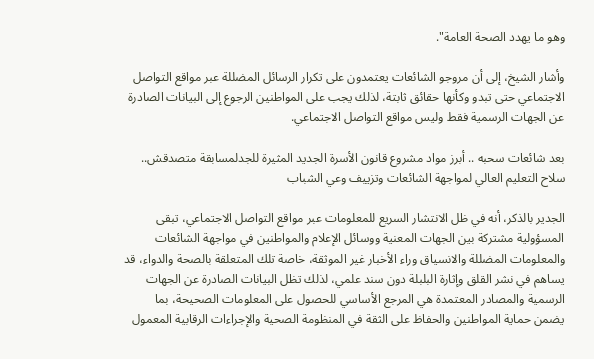وهو ما يهدد الصحة العامة".

وأشار الشيخ، إلى أن مروجو الشائعات يعتمدون على تكرار الرسائل المضللة عبر مواقع التواصل الاجتماعي حتى تبدو وكأنها حقائق ثابتة، لذلك يجب على المواطنين الرجوع إلى البيانات الصادرة عن الجهات الرسمية فقط وليس مواقع التواصل الاجتماعي.

بعد شائعات سحبه .. أبرز مواد مشروع قانون الأسرة الجديد المثيرة للجدلمسابقة متصدقش.. سلاح التعليم العالي لمواجهة الشائعات وتزييف وعي الشباب

الجدير بالذكر، أنه في ظل الانتشار السريع للمعلومات عبر مواقع التواصل الاجتماعي، تبقى المسؤولية مشتركة بين الجهات المعنية ووسائل الإعلام والمواطنين في مواجهة الشائعات والمعلومات المضللة والانسياق وراء الأخبار غير الموثقة، خاصة تلك المتعلقة بالصحة والدواء، قد يساهم في نشر القلق وإثارة البلبلة دون سند علمي، لذلك تظل البيانات الصادرة عن الجهات الرسمية والمصادر المعتمدة هي المرجع الأساسي للحصول على المعلومات الصحيحة، بما يضمن حماية المواطنين والحفاظ على الثقة في المنظومة الصحية والإجراءات الرقابية المعمول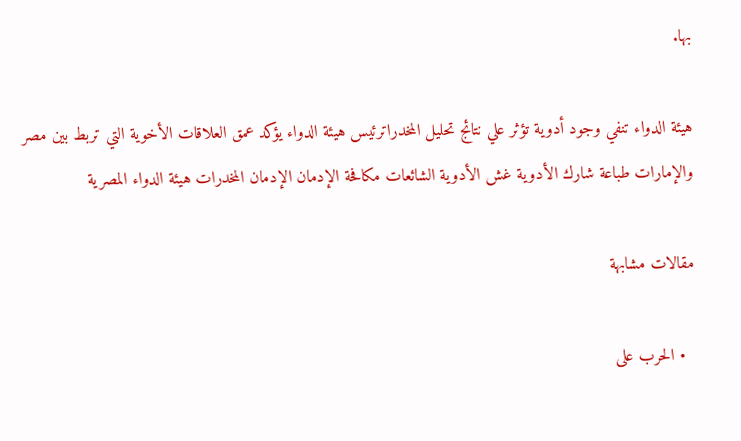بها.

هيئة الدواء تنفي وجود أدوية تؤثر علي نتائج تحليل المخدراترئيس هيئة الدواء يؤكد عمق العلاقات الأخوية التي تربط بين مصر والإمارات طباعة شارك الأدوية غش الأدوية الشائعات مكافحة الإدمان الإدمان المخدرات هيئة الدواء المصرية

مقالات مشابهة

  • الحرب على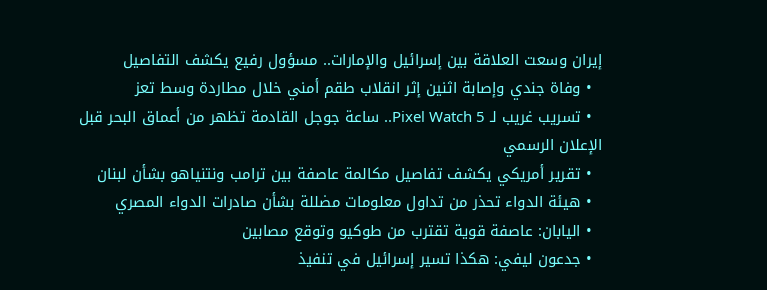إيران وسعت العلاقة بين إسرائيل والإمارات.. مسؤول رفيع يكشف التفاصيل
  • وفاة جندي وإصابة اثنين إثر انقلاب طقم أمني خلال مطاردة وسط تعز
  • تسريب غريب لـ Pixel Watch 5.. ساعة جوجل القادمة تظهر من أعماق البحر قبل الإعلان الرسمي
  • تقرير أمريكي يكشف تفاصيل مكالمة عاصفة بين ترامب ونتنياهو بشأن لبنان
  • هيئة الدواء تحذر من تداول معلومات مضللة بشأن صادرات الدواء المصري
  • اليابان: عاصفة قوية تقترب من طوكيو وتوقع مصابين
  • جدعون ليفي: هكذا تسير إسرائيل في تنفيذ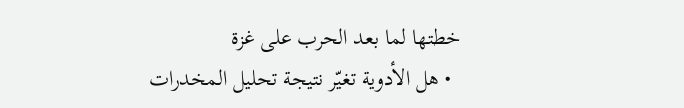خطتها لما بعد الحرب على غزة
  • هل الأدوية تغيّر نتيجة تحليل المخدرات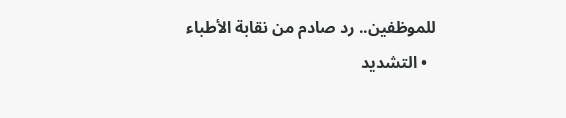للموظفين.. رد صادم من نقابة الأطباء
  • التشديد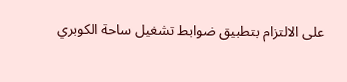على الالتزام بتطبيق ضوابط تشغيل ساحة الكوبري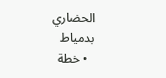الحضاري بدمياط
  • خطة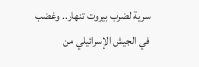سرية لضرب بيروت تنهار.. وغضب في الجيش الإسرائيلي من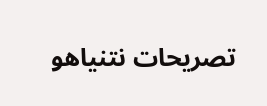تصريحات نتنياهو